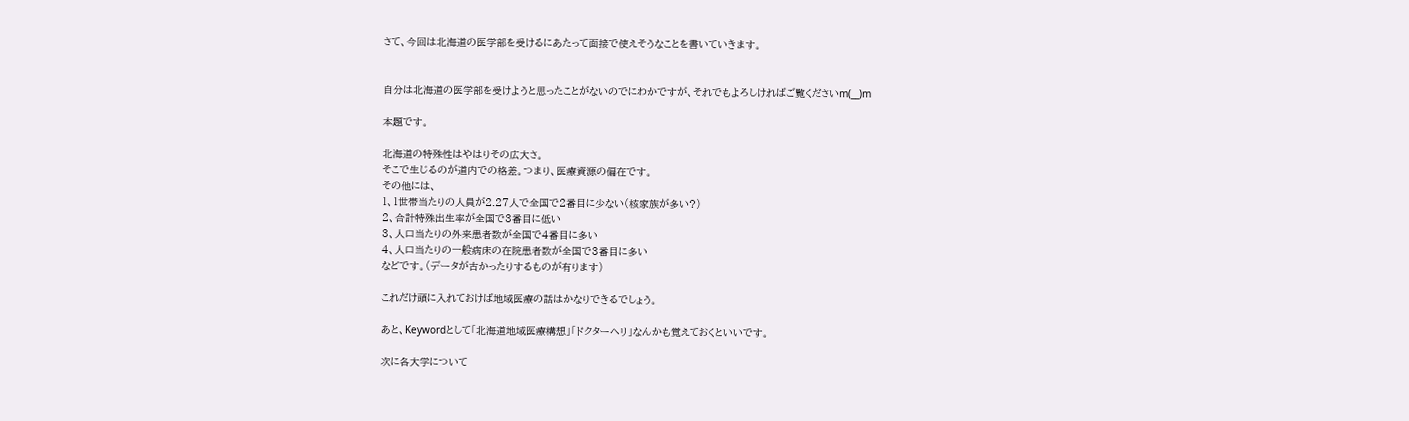さて、今回は北海道の医学部を受けるにあたって面接で使えそうなことを書いていきます。


自分は北海道の医学部を受けようと思ったことがないのでにわかですが、それでもよろしければご覧くださいm(__)m

本題です。

北海道の特殊性はやはりその広大さ。
そこで生じるのが道内での格差。つまり、医療資源の偏在です。
その他には、
1、1世帯当たりの人員が2.27人で全国で2番目に少ない(核家族が多い?)
2、合計特殊出生率が全国で3番目に低い
3、人口当たりの外来患者数が全国で4番目に多い
4、人口当たりの一般病床の在院患者数が全国で3番目に多い
などです。(データが古かったりするものが有ります)

これだけ頭に入れておけば地域医療の話はかなりできるでしょう。

あと、Keywordとして「北海道地域医療構想」「ドクターヘリ」なんかも覚えておくといいです。

次に各大学について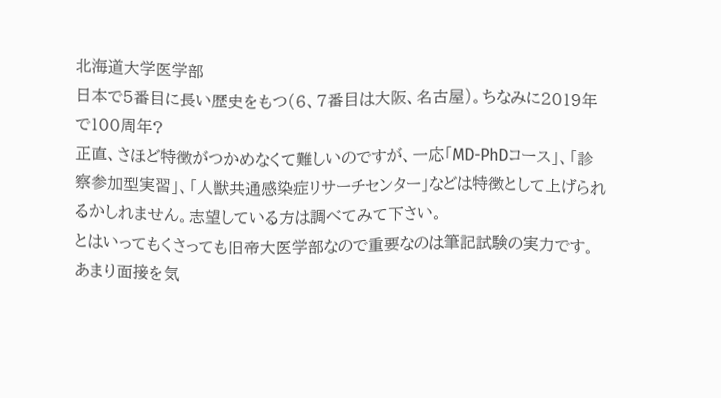北海道大学医学部
日本で5番目に長い歴史をもつ(6、7番目は大阪、名古屋)。ちなみに2019年で100周年?
正直、さほど特徴がつかめなくて難しいのですが、一応「MD-PhDコース」、「診察参加型実習」、「人獣共通感染症リサーチセンター」などは特徴として上げられるかしれません。志望している方は調べてみて下さい。
とはいってもくさっても旧帝大医学部なので重要なのは筆記試験の実力です。あまり面接を気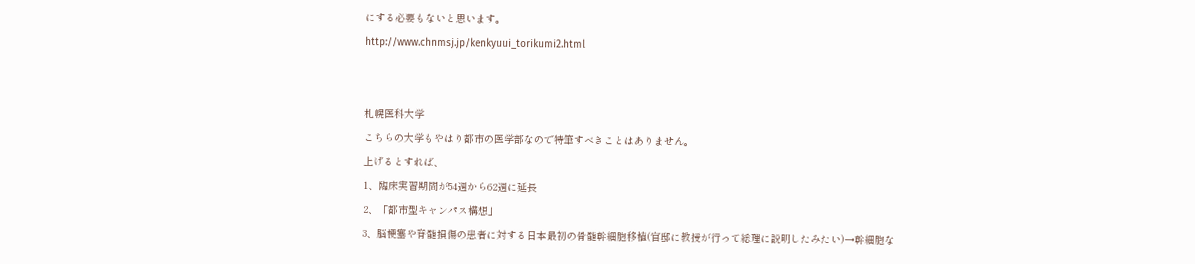にする必要もないと思います。
http://www.chnmsj.jp/kenkyuui_torikumi2.html


札幌医科大学
こちらの大学もやはり都市の医学部なので特筆すべきことはありません。
上げるとすれば、
1、臨床実習期間が54週から62週に延長
2、「都市型キャンパス構想」
3、脳梗塞や脊髄損傷の患者に対する日本最初の骨髄幹細胞移植(官邸に教授が行って総理に説明したみたい)→幹細胞な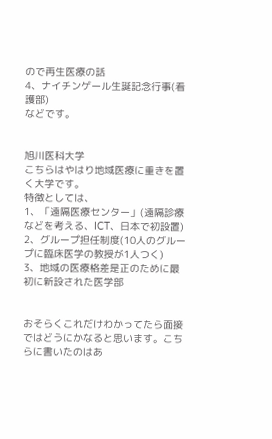ので再生医療の話
4、ナイチンゲール生誕記念行事(看護部)
などです。


旭川医科大学
こちらはやはり地域医療に重きを置く大学です。
特徴としては、
1、「遠隔医療センター」(遠隔診療などを考える、ICT、日本で初設置)
2、グループ担任制度(10人のグループに臨床医学の教授が1人つく)
3、地域の医療格差是正のために最初に新設された医学部


おそらくこれだけわかってたら面接ではどうにかなると思います。こちらに書いたのはあ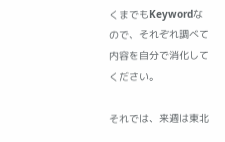くまでもKeywordなので、それぞれ調べて内容を自分で消化してください。

それでは、来週は東北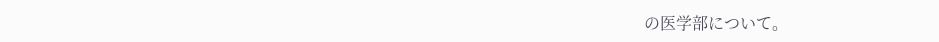の医学部について。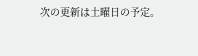次の更新は土曜日の予定。